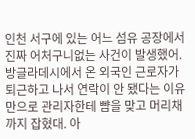인천 서구에 있는 어느 섬유 공장에서 진짜 어처구니없는 사건이 발생했어. 방글라데시에서 온 외국인 근로자가 퇴근하고 나서 연락이 안 됐다는 이유만으로 관리자한테 뺨을 맞고 머리채까지 잡혔대. 아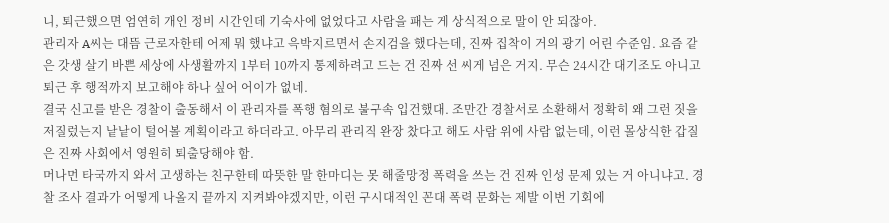니, 퇴근했으면 엄연히 개인 정비 시간인데 기숙사에 없었다고 사람을 패는 게 상식적으로 말이 안 되잖아.
관리자 A씨는 대뜸 근로자한테 어제 뭐 했냐고 윽박지르면서 손지검을 했다는데, 진짜 집착이 거의 광기 어린 수준임. 요즘 같은 갓생 살기 바쁜 세상에 사생활까지 1부터 10까지 통제하려고 드는 건 진짜 선 씨게 넘은 거지. 무슨 24시간 대기조도 아니고 퇴근 후 행적까지 보고해야 하나 싶어 어이가 없네.
결국 신고를 받은 경찰이 출동해서 이 관리자를 폭행 혐의로 불구속 입건했대. 조만간 경찰서로 소환해서 정확히 왜 그런 짓을 저질렀는지 낱낱이 털어볼 계획이라고 하더라고. 아무리 관리직 완장 찼다고 해도 사람 위에 사람 없는데, 이런 몰상식한 갑질은 진짜 사회에서 영원히 퇴출당해야 함.
머나먼 타국까지 와서 고생하는 친구한테 따뜻한 말 한마디는 못 해줄망정 폭력을 쓰는 건 진짜 인성 문제 있는 거 아니냐고. 경찰 조사 결과가 어떻게 나올지 끝까지 지켜봐야겠지만, 이런 구시대적인 꼰대 폭력 문화는 제발 이번 기회에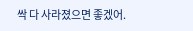싹 다 사라졌으면 좋겠어.